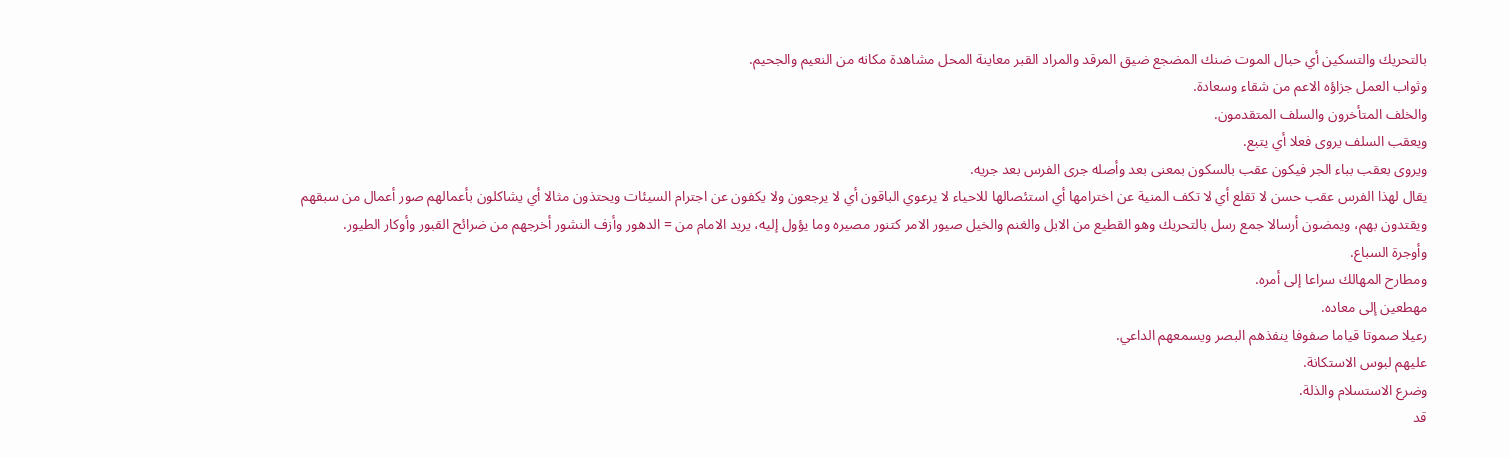بالتحريك والتسكين أي حبال الموت ضنك المضجع ضيق المرقد والمراد القبر معاينة المحل مشاهدة مكانه من النعيم والجحيم.
وثواب العمل جزاؤه الاعم من شقاء وسعادة.
والخلف المتأخرون والسلف المتقدمون.
ويعقب السلف يروى فعلا أي يتبع.
ويروى بعقب بباء الجر فيكون عقب بالسكون بمعنى بعد وأصله جرى الفرس بعد جريه.
يقال لهذا الفرس عقب حسن لا تقلع أي لا تكف المنية عن اخترامها أي استئصالها للاحياء لا يرعوي الباقون أي لا يرجعون ولا يكفون عن اجترام السيئات ويحتذون مثالا أي يشاكلون بأعمالهم صور أعمال من سبقهم ويقتدون بهم، ويمضون أرسالا جمع رسل بالتحريك وهو القطيع من الابل والغنم والخيل صيور الامر كتنور مصيره وما يؤول إليه، يريد الامام من = الدهور وأزف النشور أخرجهم من ضرائح القبور وأوكار الطيور.
وأوجرة السباع.
ومطارح المهالك سراعا إلى أمره.
مهطعين إلى معاده.
رعيلا صموتا قياما صفوفا ينفذهم البصر ويسمعهم الداعي.
عليهم لبوس الاستكانة.
وضرع الاستسلام والذلة.
قد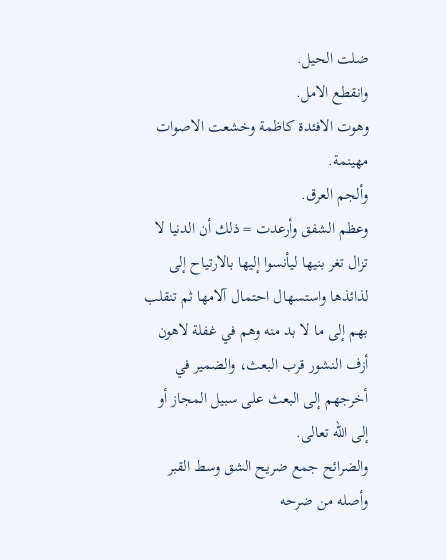ضلت الحيل.
وانقطع الامل.
وهوت الافئدة كاظمة وخشعت الاصوات مهينمة.
وألجم العرق.
وعظم الشفق وأرعدت = ذلك أن الدنيا لا تزال تغر بنيها ليأنسوا إليها بالارتياح إلى لذائذها واستسهال احتمال آلامها ثم تنقلب بهم إلى ما لا بد منه وهم في غفلة لاهون أزف النشور قرب البعث، والضمير في أخرجهم إلى البعث على سبيل المجاز أو إلى الله تعالى.
والضرائح جمع ضريح الشق وسط القبر وأصله من ضرحه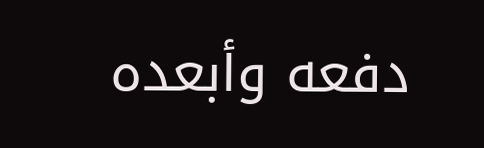دفعه وأبعده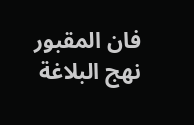فان المقبور
نهج البلاغة